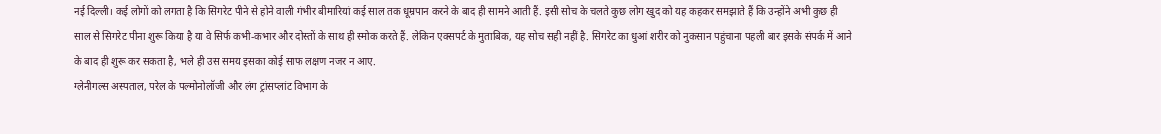नई दिल्ली। कई लोगों को लगता है कि सिगरेट पीने से होने वाली गंभीर बीमारियां कई साल तक धूम्रपान करने के बाद ही सामने आती हैं. इसी सोच के चलते कुछ लोग खुद को यह कहकर समझाते हैं कि उन्होंने अभी कुछ ही साल से सिगरेट पीना शुरू किया है या वे सिर्फ कभी-कभार और दोस्तों के साथ ही स्मोक करते हैं. लेकिन एक्सपर्ट के मुताबिक, यह सोच सही नहीं है. सिगरेट का धुआं शरीर को नुकसान पहुंचाना पहली बार इसके संपर्क में आने के बाद ही शुरू कर सकता है, भले ही उस समय इसका कोई साफ लक्षण नजर न आए.
ग्लेनीगल्स अस्पताल, परेल के पल्मोनोलॉजी और लंग ट्रांसप्लांट विभाग के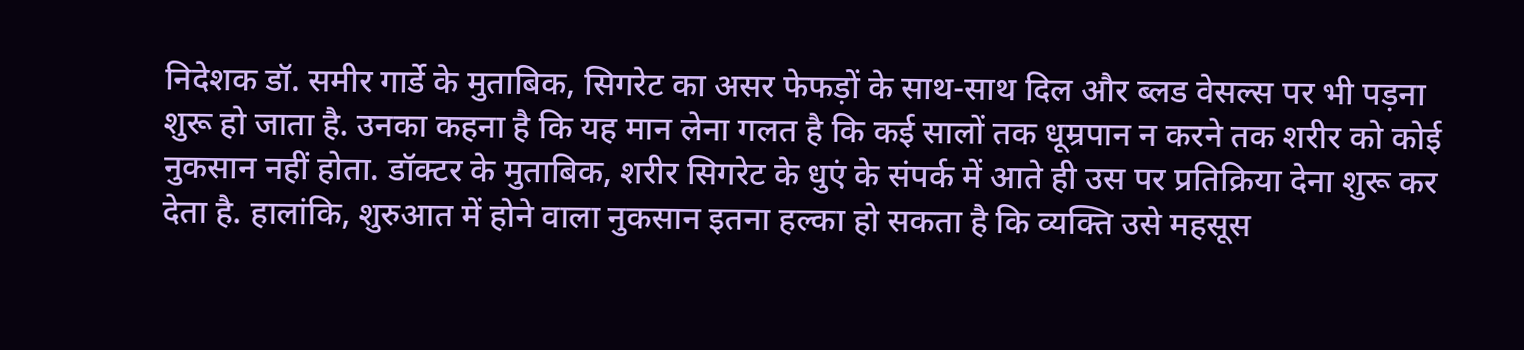निदेशक डॉ. समीर गार्डे के मुताबिक, सिगरेट का असर फेफड़ों के साथ-साथ दिल और ब्लड वेसल्स पर भी पड़ना शुरू हो जाता है. उनका कहना है कि यह मान लेना गलत है कि कई सालों तक धूम्रपान न करने तक शरीर को कोई नुकसान नहीं होता. डॉक्टर के मुताबिक, शरीर सिगरेट के धुएं के संपर्क में आते ही उस पर प्रतिक्रिया देना शुरू कर देता है. हालांकि, शुरुआत में होने वाला नुकसान इतना हल्का हो सकता है कि व्यक्ति उसे महसूस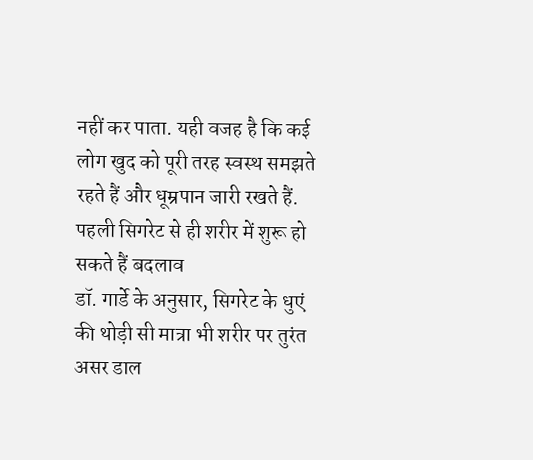नहीं कर पाता. यही वजह है कि कई लोग खुद को पूरी तरह स्वस्थ समझते रहते हैं और धूम्रपान जारी रखते हैं.
पहली सिगरेट से ही शरीर में शुरू हो सकते हैं बदलाव
डॉ. गार्डे के अनुसार, सिगरेट के धुएं की थोड़ी सी मात्रा भी शरीर पर तुरंत असर डाल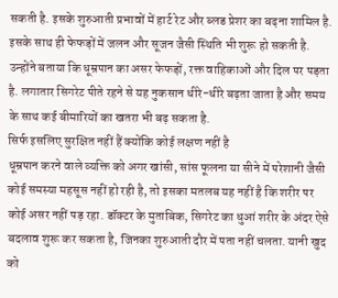सकती है. इसके शुरुआती प्रभावों में हार्ट रेट और ब्लड प्रेशर का बढ़ना शामिल है. इसके साथ ही फेफड़ों में जलन और सूजन जैसी स्थिति भी शुरू हो सकती है. उन्होंने बताया कि धूम्रपान का असर फेफड़ों, रक्त वाहिकाओं और दिल पर पड़ता है. लगातार सिगरेट पीते रहने से यह नुकसान धीरे-धीरे बढ़ता जाता है और समय के साथ कई बीमारियों का खतरा भी बढ़ सकता है.
सिर्फ इसलिए सुरक्षित नहीं हैं क्योंकि कोई लक्षण नहीं है
धूम्रपान करने वाले व्यक्ति को अगर खांसी, सांस फूलना या सीने में परेशानी जैसी कोई समस्या महसूस नहीं हो रही है, तो इसका मतलब यह नहीं है कि शरीर पर कोई असर नहीं पड़ रहा. डॉक्टर के मुताबिक, सिगरेट का धुआं शरीर के अंदर ऐसे बदलाव शुरू कर सकता है, जिनका शुरुआती दौर में पता नहीं चलता. यानी खुद को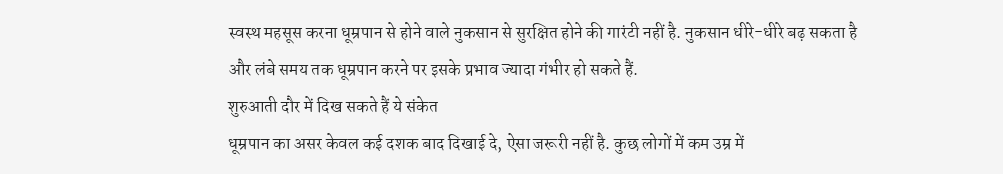स्वस्थ महसूस करना धूम्रपान से होने वाले नुकसान से सुरक्षित होने की गारंटी नहीं है. नुकसान धीरे-धीरे बढ़ सकता है और लंबे समय तक धूम्रपान करने पर इसके प्रभाव ज्यादा गंभीर हो सकते हैं.
शुरुआती दौर में दिख सकते हैं ये संकेत
धूम्रपान का असर केवल कई दशक बाद दिखाई दे, ऐसा जरूरी नहीं है. कुछ लोगों में कम उम्र में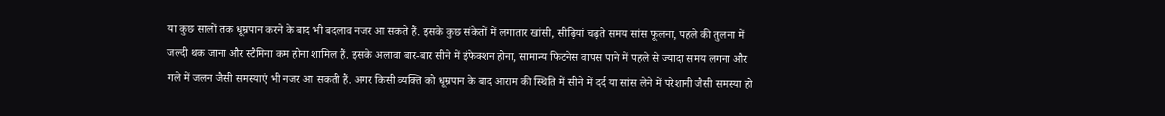या कुछ सालों तक धूम्रपान करने के बाद भी बदलाव नजर आ सकते हैं. इसके कुछ संकेतों में लगातार खांसी, सीढ़ियां चढ़ते समय सांस फूलना, पहले की तुलना में जल्दी थक जाना और स्टैमिना कम होना शामिल हैं. इसके अलावा बार-बार सीने में इंफेक्शन होना, सामान्य फिटनेस वापस पाने में पहले से ज्यादा समय लगना और गले में जलन जैसी समस्याएं भी नजर आ सकती हैं. अगर किसी व्यक्ति को धूम्रपान के बाद आराम की स्थिति में सीने में दर्द या सांस लेने में परेशानी जैसी समस्या हो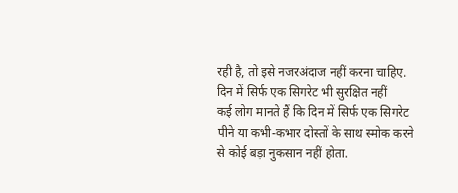रही है, तो इसे नजरअंदाज नहीं करना चाहिए.
दिन में सिर्फ एक सिगरेट भी सुरक्षित नहीं
कई लोग मानते हैं कि दिन में सिर्फ एक सिगरेट पीने या कभी-कभार दोस्तों के साथ स्मोक करने से कोई बड़ा नुकसान नहीं होता.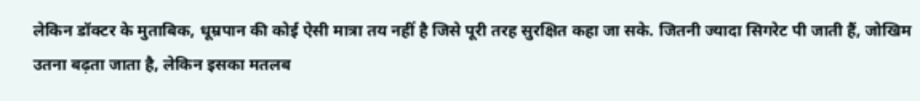लेकिन डॉक्टर के मुताबिक, धूम्रपान की कोई ऐसी मात्रा तय नहीं है जिसे पूरी तरह सुरक्षित कहा जा सके. जितनी ज्यादा सिगरेट पी जाती हैं, जोखिम उतना बढ़ता जाता है, लेकिन इसका मतलब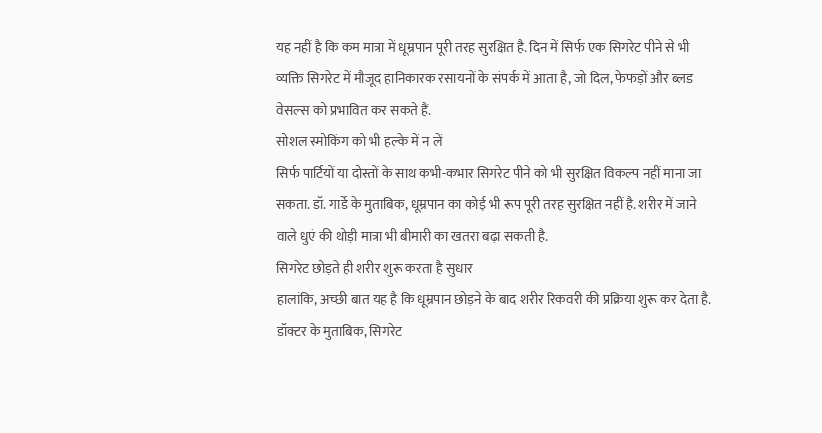यह नहीं है कि कम मात्रा में धूम्रपान पूरी तरह सुरक्षित है. दिन में सिर्फ एक सिगरेट पीने से भी व्यक्ति सिगरेट में मौजूद हानिकारक रसायनों के संपर्क में आता है, जो दिल, फेफड़ों और ब्लड वेसल्स को प्रभावित कर सकते हैं.
सोशल स्मोकिंग को भी हल्के में न लें
सिर्फ पार्टियों या दोस्तों के साथ कभी-कभार सिगरेट पीने को भी सुरक्षित विकल्प नहीं माना जा सकता. डॉ. गार्डे के मुताबिक, धूम्रपान का कोई भी रूप पूरी तरह सुरक्षित नहीं है. शरीर में जाने वाले धुएं की थोड़ी मात्रा भी बीमारी का खतरा बढ़ा सकती है.
सिगरेट छोड़ते ही शरीर शुरू करता है सुधार
हालांकि, अच्छी बात यह है कि धूम्रपान छोड़ने के बाद शरीर रिकवरी की प्रक्रिया शुरू कर देता है. डॉक्टर के मुताबिक, सिगरेट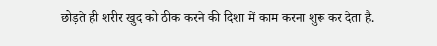छोड़ते ही शरीर खुद को ठीक करने की दिशा में काम करना शुरू कर देता है.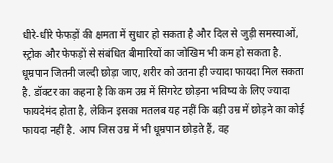धीरे-धीरे फेफड़ों की क्षमता में सुधार हो सकता है और दिल से जुड़ी समस्याओं, स्ट्रोक और फेफड़ों से संबंधित बीमारियों का जोखिम भी कम हो सकता है.
धूम्रपान जितनी जल्दी छोड़ा जाए, शरीर को उतना ही ज्यादा फायदा मिल सकता है. डॉक्टर का कहना है कि कम उम्र में सिगरेट छोड़ना भविष्य के लिए ज्यादा फायदेमंद होता है, लेकिन इसका मतलब यह नहीं कि बड़ी उम्र में छोड़ने का कोई फायदा नहीं है. आप जिस उम्र में भी धूम्रपान छोड़ते हैं, वह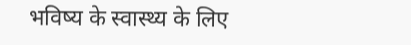भविष्य के स्वास्थ्य के लिए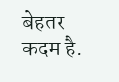बेहतर कदम है.